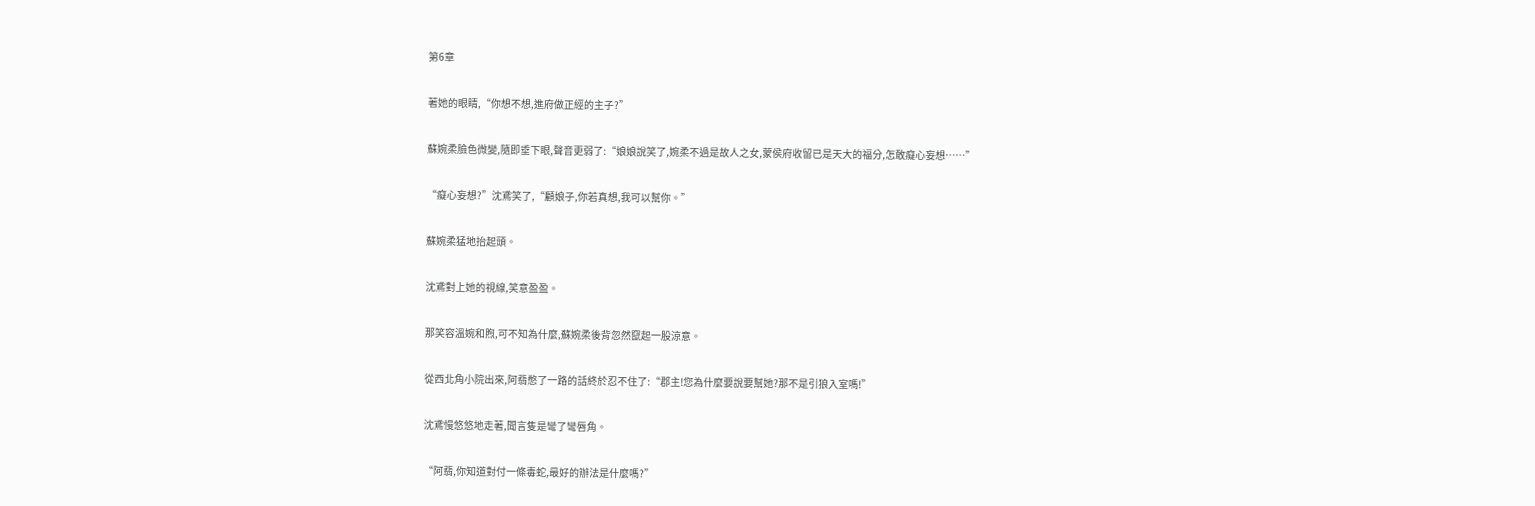第6章

著她的眼睛,“你想不想,進府做正經的主子?”

蘇婉柔臉色微變,隨即垂下眼,聲音更弱了:“娘娘說笑了,婉柔不過是故人之女,蒙侯府收留已是天大的福分,怎敢癡心妄想……”

“癡心妄想?”沈鳶笑了,“顧娘子,你若真想,我可以幫你。”

蘇婉柔猛地抬起頭。

沈鳶對上她的視線,笑意盈盈。

那笑容溫婉和煦,可不知為什麼,蘇婉柔後背忽然竄起一股涼意。

從西北角小院出來,阿翡憋了一路的話終於忍不住了:“郡主!您為什麼要說要幫她?那不是引狼入室嗎!”

沈鳶慢悠悠地走著,聞言隻是彎了彎唇角。

“阿翡,你知道對付一條毒蛇,最好的辦法是什麼嗎?”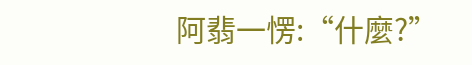阿翡一愣:“什麼?”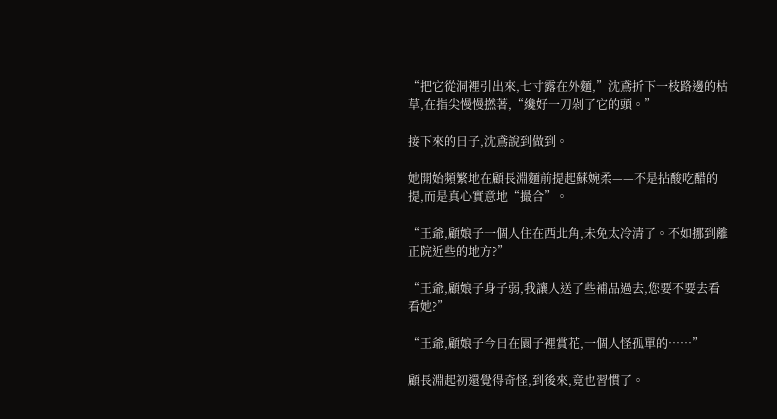“把它從洞裡引出來,七寸露在外麵,”沈鳶折下一枝路邊的枯草,在指尖慢慢撚著,“纔好一刀剁了它的頭。”

接下來的日子,沈鳶說到做到。

她開始頻繁地在顧長淵麵前提起蘇婉柔——不是拈酸吃醋的提,而是真心實意地“撮合”。

“王爺,顧娘子一個人住在西北角,未免太冷清了。不如挪到離正院近些的地方?”

“王爺,顧娘子身子弱,我讓人送了些補品過去,您要不要去看看她?”

“王爺,顧娘子今日在園子裡賞花,一個人怪孤單的……”

顧長淵起初還覺得奇怪,到後來,竟也習慣了。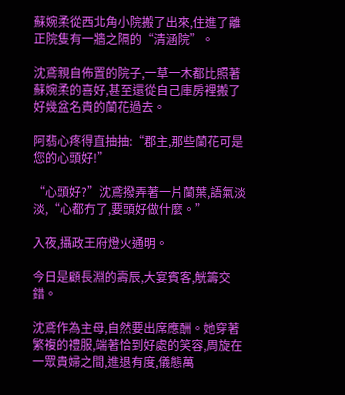蘇婉柔從西北角小院搬了出來,住進了離正院隻有一牆之隔的“清涵院”。

沈鳶親自佈置的院子,一草一木都比照著蘇婉柔的喜好,甚至還從自己庫房裡搬了好幾盆名貴的蘭花過去。

阿翡心疼得直抽抽:“郡主,那些蘭花可是您的心頭好!”

“心頭好?”沈鳶撥弄著一片蘭葉,語氣淡淡,“心都冇了,要頭好做什麼。”

入夜,攝政王府燈火通明。

今日是顧長淵的壽辰,大宴賓客,觥籌交錯。

沈鳶作為主母,自然要出席應酬。她穿著繁複的禮服,端著恰到好處的笑容,周旋在一眾貴婦之間,進退有度,儀態萬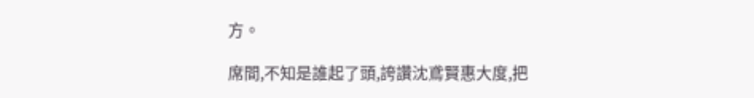方。

席間,不知是誰起了頭,誇讚沈鳶賢惠大度,把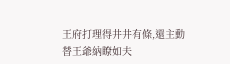王府打理得井井有條,還主動替王爺納瞭如夫